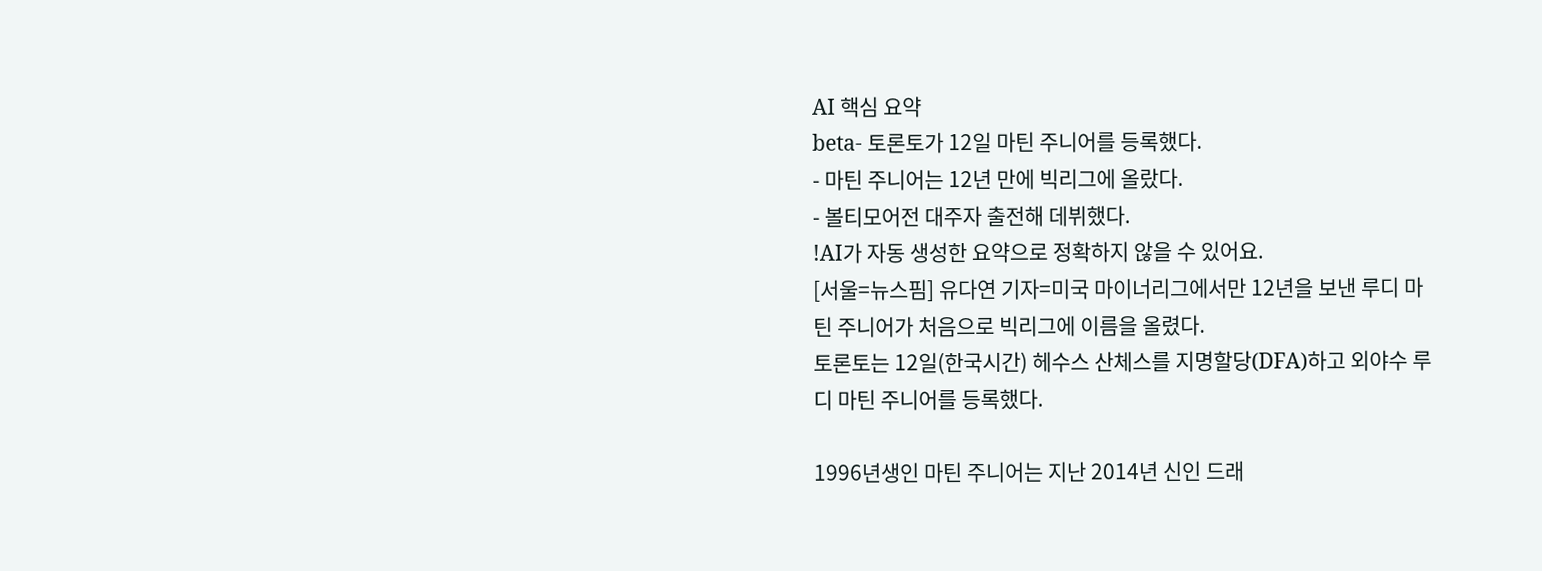AI 핵심 요약
beta- 토론토가 12일 마틴 주니어를 등록했다.
- 마틴 주니어는 12년 만에 빅리그에 올랐다.
- 볼티모어전 대주자 출전해 데뷔했다.
!AI가 자동 생성한 요약으로 정확하지 않을 수 있어요.
[서울=뉴스핌] 유다연 기자=미국 마이너리그에서만 12년을 보낸 루디 마틴 주니어가 처음으로 빅리그에 이름을 올렸다.
토론토는 12일(한국시간) 헤수스 산체스를 지명할당(DFA)하고 외야수 루디 마틴 주니어를 등록했다.

1996년생인 마틴 주니어는 지난 2014년 신인 드래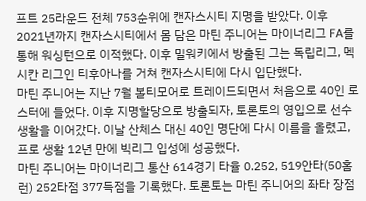프트 25라운드 전체 753순위에 캔자스시티 지명을 받았다. 이후 2021년까지 캔자스시티에서 몸 담은 마틴 주니어는 마이너리그 FA를 통해 워싱턴으로 이적했다. 이후 밀워키에서 방출된 그는 독립리그, 멕시칸 리그인 티후아나를 거쳐 캔자스시티에 다시 입단했다.
마틴 주니어는 지난 7월 볼티모어로 트레이드되면서 처음으로 40인 로스터에 들었다. 이후 지명할당으로 방출되자, 토론토의 영입으로 선수 생활을 이어갔다. 이날 산체스 대신 40인 명단에 다시 이름을 올렸고, 프로 생활 12년 만에 빅리그 입성에 성공했다.
마틴 주니어는 마이너리그 통산 614경기 타율 0.252, 519안타(50홈런) 252타점 377득점을 기록했다. 토론토는 마틴 주니어의 좌타 장점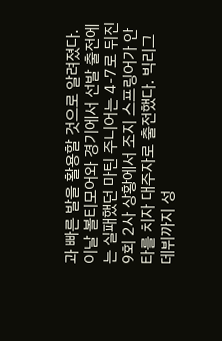과 빠른 발을 활용할 것으로 알려졌다.
이날 볼티모어와 경기에서 선발 출전에는 실패했던 마틴 주니어는 4-7로 뒤진 9회 2사 상황에서 조지 스프링어가 안타를 치자 대주자로 출전했다. 빅리그 데뷔까지 성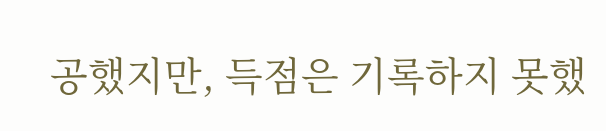공했지만, 득점은 기록하지 못했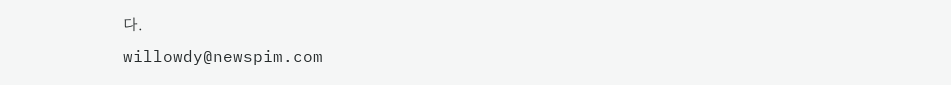다.
willowdy@newspim.com